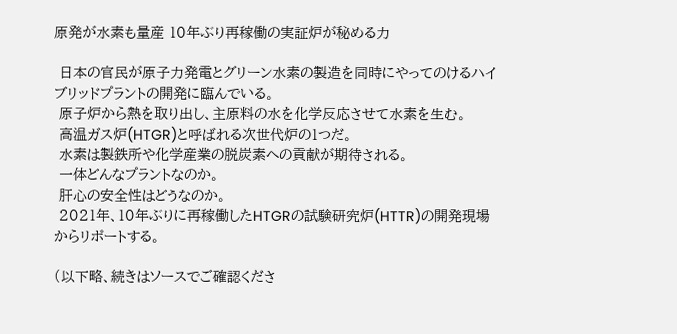原発が水素も量産 10年ぶり再稼働の実証炉が秘める力

 日本の官民が原子力発電とグリーン水素の製造を同時にやってのけるハイブリッドプラントの開発に臨んでいる。
 原子炉から熱を取り出し、主原料の水を化学反応させて水素を生む。
 高温ガス炉(HTGR)と呼ばれる次世代炉の1つだ。
 水素は製鉄所や化学産業の脱炭素への貢献が期待される。
 一体どんなプラントなのか。
 肝心の安全性はどうなのか。
 2021年、10年ぶりに再稼働したHTGRの試験研究炉(HTTR)の開発現場からリポートする。

(以下略、続きはソースでご確認くださ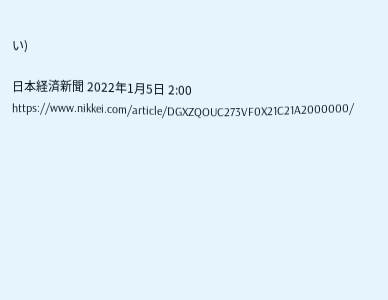い)

日本経済新聞 2022年1月5日 2:00
https://www.nikkei.com/article/DGXZQOUC273VF0X21C21A2000000/